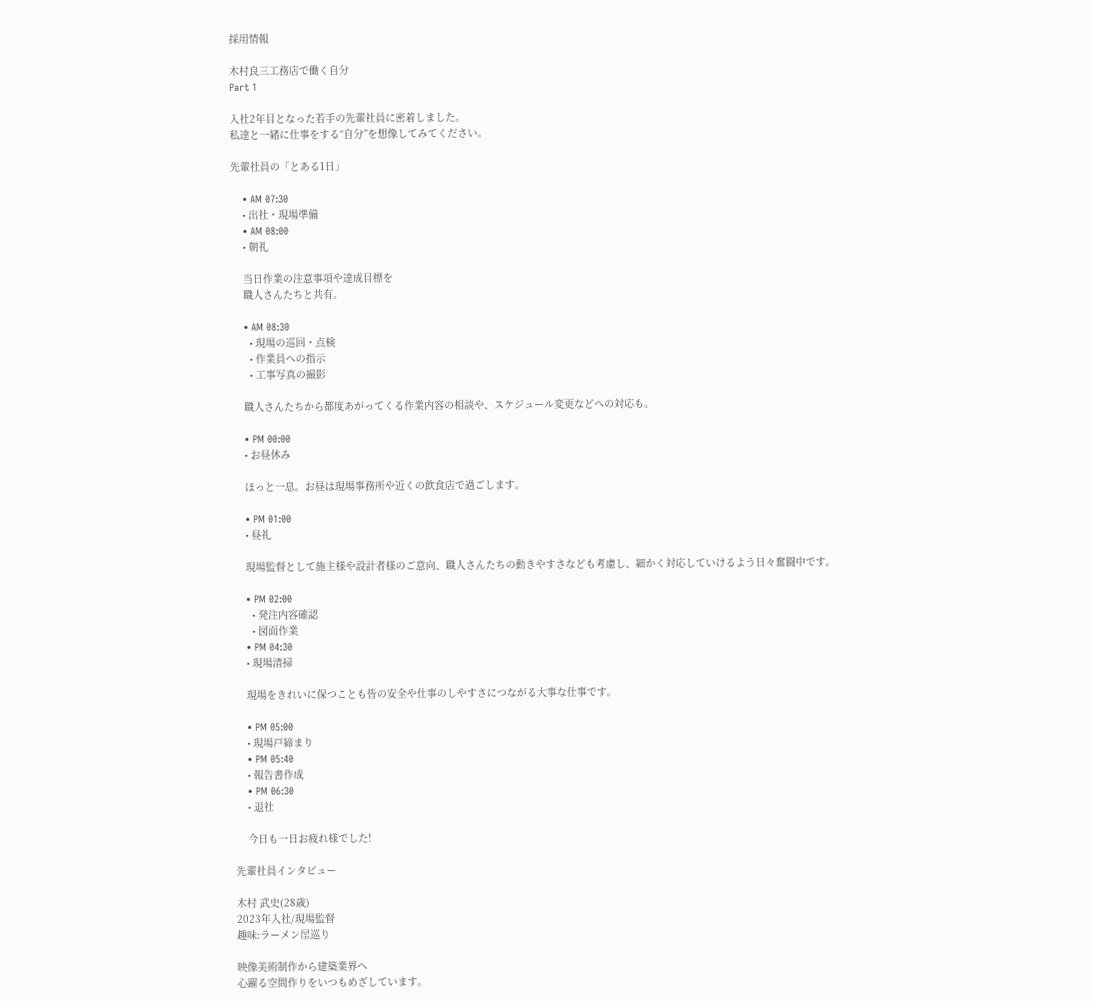採用情報

木村良三工務店で働く自分
Part 1

入社2年目となった若手の先輩社員に密着しました。
私達と一緒に仕事をする“自分”を想像してみてください。

先輩社員の「とある1日」

    • AM 07:30
    • 出社・現場準備
    • AM 08:00
    • 朝礼

    当日作業の注意事項や達成目標を
    職人さんたちと共有。

    • AM 08:30
      • 現場の巡回・点検
      • 作業員への指示
      • 工事写真の撮影

    職人さんたちから都度あがってくる作業内容の相談や、スケジュール変更などへの対応も。

    • PM 00:00
    • お昼休み

    ほっと一息。お昼は現場事務所や近くの飲食店で過ごします。

    • PM 01:00
    • 昼礼

    現場監督として施主様や設計者様のご意向、職人さんたちの動きやすさなども考慮し、細かく対応していけるよう日々奮闘中です。

    • PM 02:00
      • 発注内容確認
      • 図面作業
    • PM 04:30
    • 現場清掃

    現場をきれいに保つことも皆の安全や仕事のしやすさにつながる大事な仕事です。

    • PM 05:00
    • 現場戸締まり
    • PM 05:40
    • 報告書作成
    • PM 06:30
    • 退社

    今日も一日お疲れ様でした!

先輩社員インタビュー

木村 武史(28歳)
2023年入社/現場監督
趣味:ラーメン屋巡り

映像美術制作から建築業界へ
心躍る空間作りをいつもめざしています。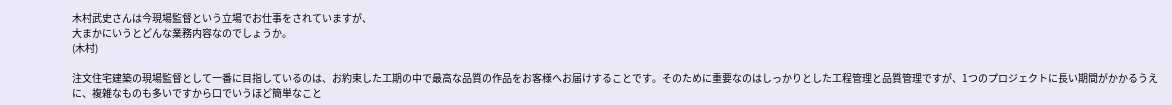木村武史さんは今現場監督という立場でお仕事をされていますが、
大まかにいうとどんな業務内容なのでしょうか。
(木村)

注文住宅建築の現場監督として一番に目指しているのは、お約束した工期の中で最高な品質の作品をお客様へお届けすることです。そのために重要なのはしっかりとした工程管理と品質管理ですが、1つのプロジェクトに長い期間がかかるうえに、複雑なものも多いですから口でいうほど簡単なこと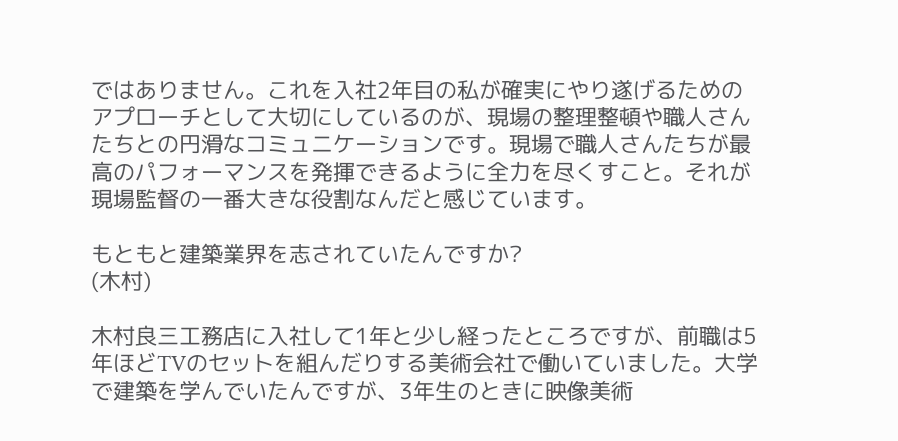ではありません。これを入社2年目の私が確実にやり遂げるためのアプローチとして大切にしているのが、現場の整理整頓や職人さんたちとの円滑なコミュニケーションです。現場で職人さんたちが最高のパフォーマンスを発揮できるように全力を尽くすこと。それが現場監督の一番大きな役割なんだと感じています。

もともと建築業界を志されていたんですか?
(木村)

木村良三工務店に入社して1年と少し経ったところですが、前職は5年ほどTVのセットを組んだりする美術会社で働いていました。大学で建築を学んでいたんですが、3年生のときに映像美術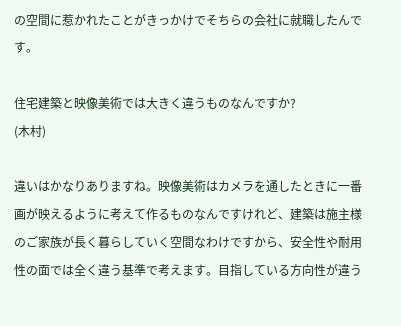の空間に惹かれたことがきっかけでそちらの会社に就職したんです。

住宅建築と映像美術では大きく違うものなんですか?
(木村)

違いはかなりありますね。映像美術はカメラを通したときに一番画が映えるように考えて作るものなんですけれど、建築は施主様のご家族が長く暮らしていく空間なわけですから、安全性や耐用性の面では全く違う基準で考えます。目指している方向性が違う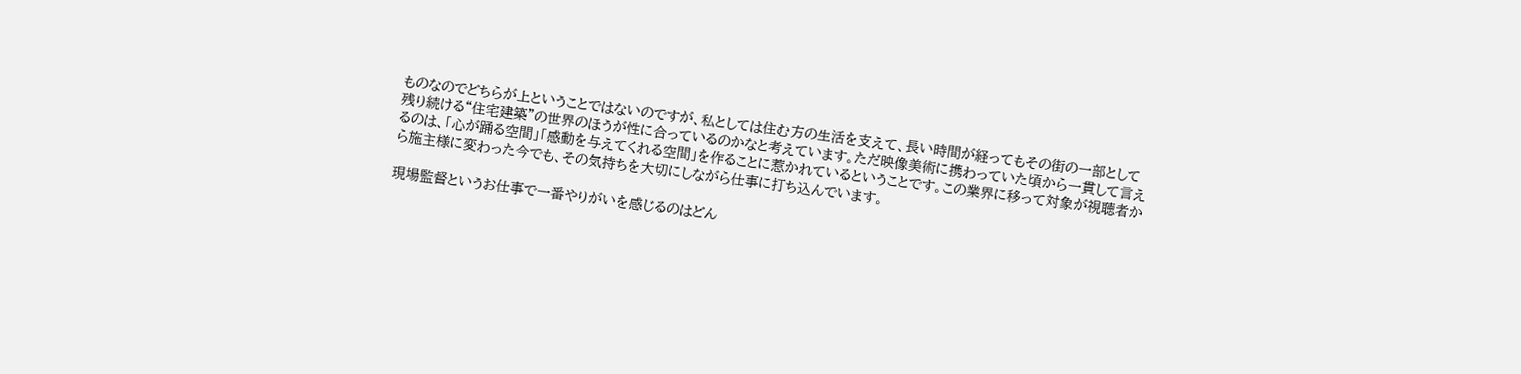ものなのでどちらが上ということではないのですが、私としては住む方の生活を支えて、長い時間が経ってもその街の一部として残り続ける“住宅建築”の世界のほうが性に合っているのかなと考えています。ただ映像美術に携わっていた頃から一貫して言えるのは、「心が踊る空間」「感動を与えてくれる空間」を作ることに惹かれているということです。この業界に移って対象が視聴者から施主様に変わった今でも、その気持ちを大切にしながら仕事に打ち込んでいます。

現場監督というお仕事で一番やりがいを感じるのはどん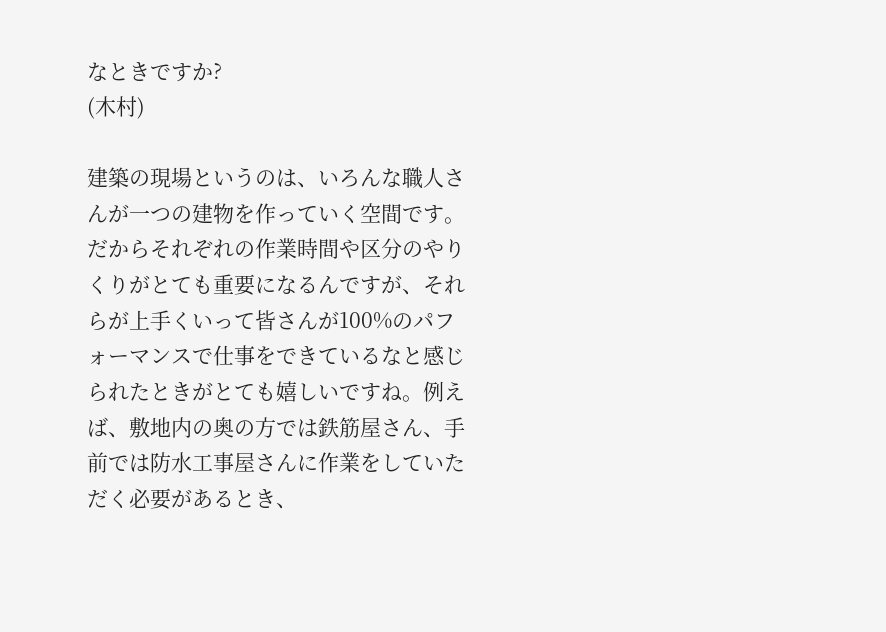なときですか?
(木村)

建築の現場というのは、いろんな職人さんが一つの建物を作っていく空間です。だからそれぞれの作業時間や区分のやりくりがとても重要になるんですが、それらが上手くいって皆さんが100%のパフォーマンスで仕事をできているなと感じられたときがとても嬉しいですね。例えば、敷地内の奥の方では鉄筋屋さん、手前では防水工事屋さんに作業をしていただく必要があるとき、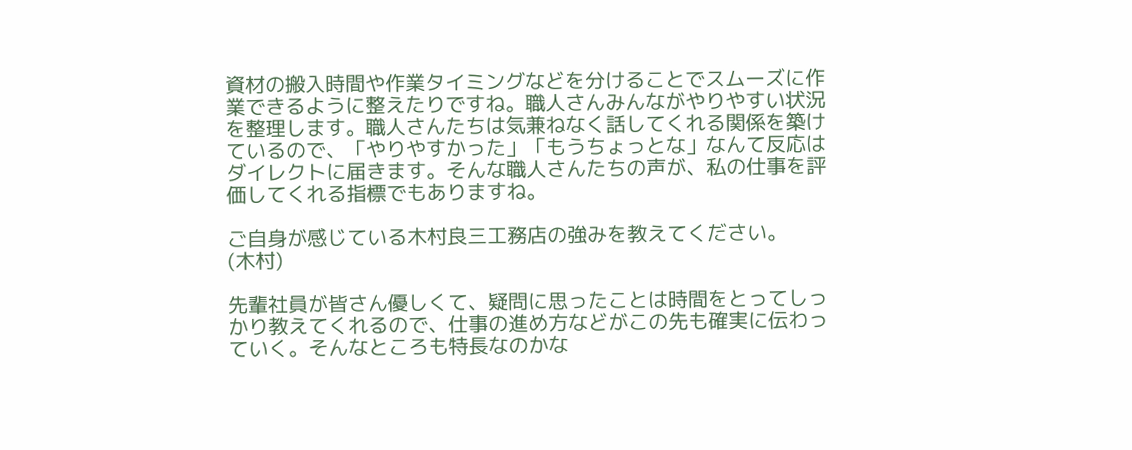資材の搬入時間や作業タイミングなどを分けることでスムーズに作業できるように整えたりですね。職人さんみんながやりやすい状況を整理します。職人さんたちは気兼ねなく話してくれる関係を築けているので、「やりやすかった」「もうちょっとな」なんて反応はダイレクトに届きます。そんな職人さんたちの声が、私の仕事を評価してくれる指標でもありますね。

ご自身が感じている木村良三工務店の強みを教えてください。
(木村)

先輩社員が皆さん優しくて、疑問に思ったことは時間をとってしっかり教えてくれるので、仕事の進め方などがこの先も確実に伝わっていく。そんなところも特長なのかな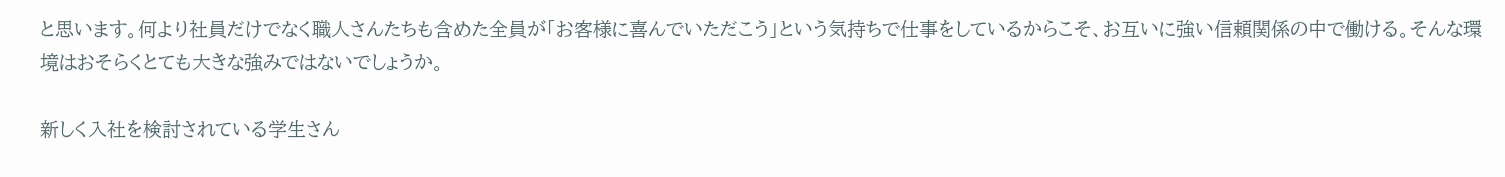と思います。何より社員だけでなく職人さんたちも含めた全員が「お客様に喜んでいただこう」という気持ちで仕事をしているからこそ、お互いに強い信頼関係の中で働ける。そんな環境はおそらくとても大きな強みではないでしょうか。

新しく入社を検討されている学生さん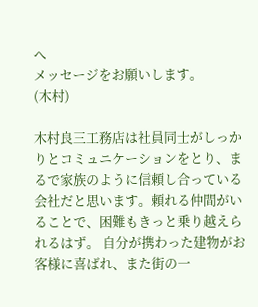へ
メッセージをお願いします。
(木村)

木村良三工務店は社員同士がしっかりとコミュニケーションをとり、まるで家族のように信頼し合っている会社だと思います。頼れる仲間がいることで、困難もきっと乗り越えられるはず。 自分が携わった建物がお客様に喜ばれ、また街の一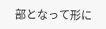部となって形に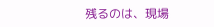残るのは、現場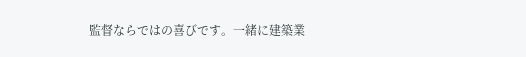監督ならではの喜びです。一緒に建築業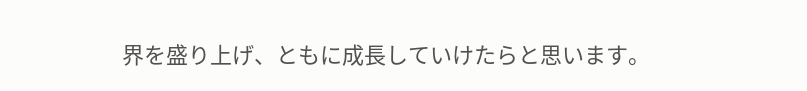界を盛り上げ、ともに成長していけたらと思います。